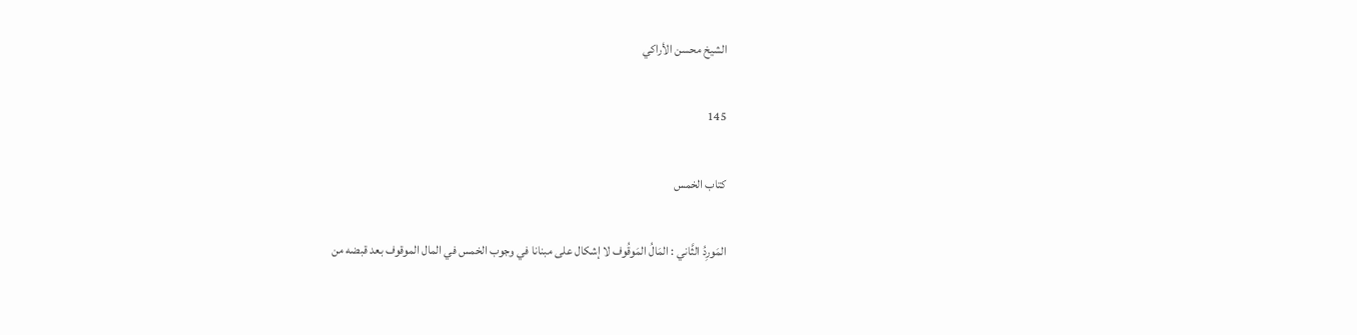الشيخ محسن الأراكي

145

كتاب الخمس

المَورِدُ الثَّاني : المَالُ المَوقُوف لا إشكال على مبنانا في وجوب الخمس في المال الموقوف بعد قبضه من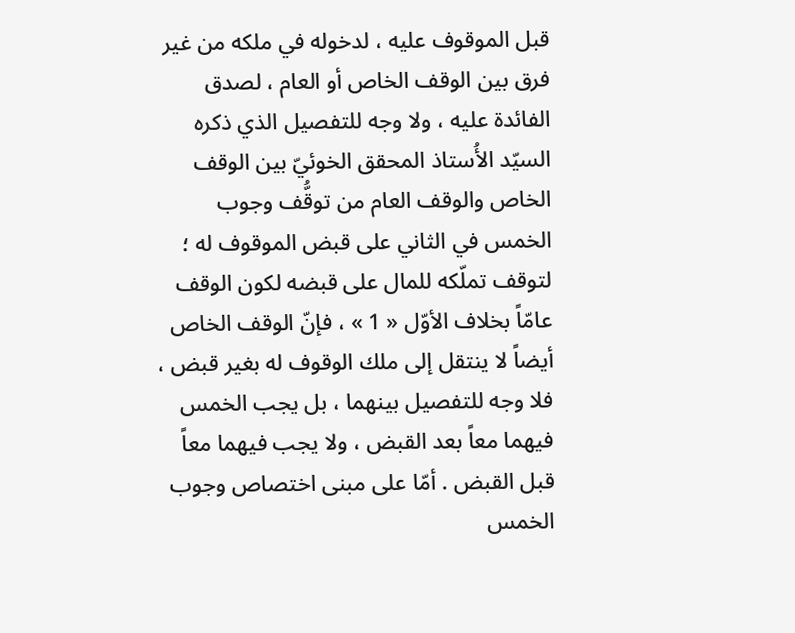قبل الموقوف عليه ، لدخوله في ملكه من غير فرق بين الوقف الخاص أو العام ، لصدق الفائدة عليه ، ولا وجه للتفصيل الذي ذكره السيّد الأُستاذ المحقق الخوئيّ بين الوقف الخاص والوقف العام من توقُّف وجوب الخمس في الثاني على قبض الموقوف له ؛ لتوقف تملّكه للمال على قبضه لكون الوقف عامّاً بخلاف الأوّل « 1 » ، فإنّ الوقف الخاص أيضاً لا ينتقل إلى ملك الوقوف له بغير قبض ، فلا وجه للتفصيل بينهما ، بل يجب الخمس فيهما معاً بعد القبض ، ولا يجب فيهما معاً قبل القبض . أمّا على مبنى اختصاص وجوب الخمس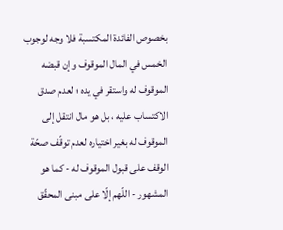بخصوص الفائدة المكتسبة فلا وجه لوجوب الخمس في المال الموقوف وإن قبضه الموقوف له واستقر في يده ؛ لعدم صدق الاكتساب عليه ، بل هو مال انتقل إلى الموقوف له بغير اختياره لعدم توقّف صحّة الوقف على قبول الموقوف له - كما هو المشهور - اللّهم إلّا على مبنى المحقّق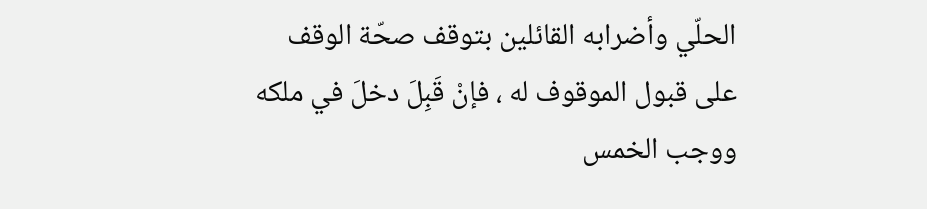الحلّي وأضرابه القائلين بتوقف صحّة الوقف على قبول الموقوف له ، فإنْ قَبِلَ دخلَ في ملكه ووجب الخمس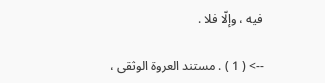فيه ، وإلّا فلا .

--> ( 1 ) . مستند العروة الوثقى ،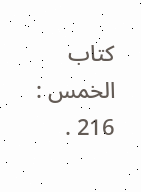كتاب الخمس : 216 .